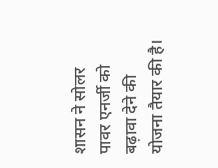शासन ने सोलर पावर एनर्जी को बढ़ावा देने की योजना तैयार की है।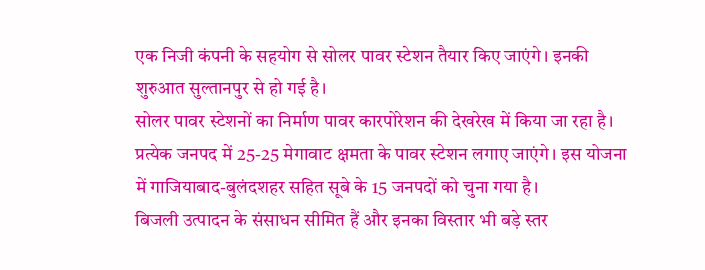एक निजी कंपनी के सहयोग से सोलर पावर स्टेशन तैयार किए जाएंगे। इनकी शुरुआत सुल्तानपुर से हो गई है।
सोलर पावर स्टेशनों का निर्माण पावर कारपोरेशन की देखरेख में किया जा रहा है। प्रत्येक जनपद में 25-25 मेगावाट क्षमता के पावर स्टेशन लगाए जाएंगे। इस योजना में गाजियाबाद-बुलंदशहर सहित सूबे के 15 जनपदों को चुना गया है।
बिजली उत्पादन के संसाधन सीमित हैं और इनका विस्तार भी बड़े स्तर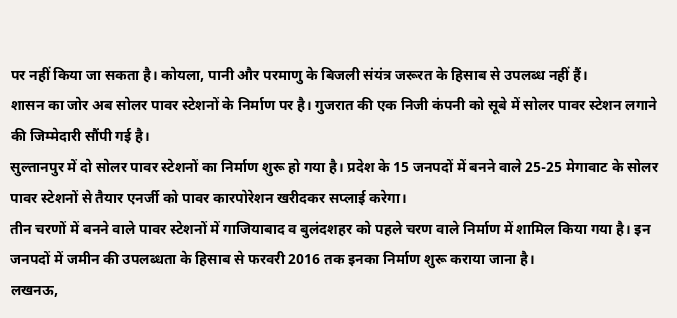पर नहीं किया जा सकता है। कोयला, पानी और परमाणु के बिजली संयंत्र जरूरत के हिसाब से उपलब्ध नहीं हैं।
शासन का जोर अब सोलर पावर स्टेशनों के निर्माण पर है। गुजरात की एक निजी कंपनी को सूबे में सोलर पावर स्टेशन लगाने की जिम्मेदारी सौंपी गई है।
सुल्तानपुर में दो सोलर पावर स्टेशनों का निर्माण शुरू हो गया है। प्रदेश के 15 जनपदों में बनने वाले 25-25 मेगावाट के सोलर पावर स्टेशनों से तैयार एनर्जी को पावर कारपोरेशन खरीदकर सप्लाई करेगा।
तीन चरणों में बनने वाले पावर स्टेशनों में गाजियाबाद व बुलंदशहर को पहले चरण वाले निर्माण में शामिल किया गया है। इन जनपदों में जमीन की उपलब्धता के हिसाब से फरवरी 2016 तक इनका निर्माण शुरू कराया जाना है।
लखनऊ,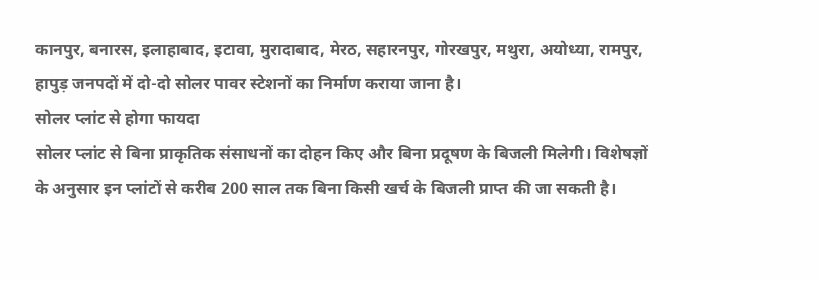कानपुर, बनारस, इलाहाबाद, इटावा, मुरादाबाद, मेरठ, सहारनपुर, गोरखपुर, मथुरा, अयोध्या, रामपुर, हापुड़ जनपदों में दो-दो सोलर पावर स्टेशनों का निर्माण कराया जाना है।
सोलर प्लांट से होगा फायदा
सोलर प्लांट से बिना प्राकृतिक संसाधनों का दोहन किए और बिना प्रदूषण के बिजली मिलेगी। विशेषज्ञों के अनुसार इन प्लांटों से करीब 200 साल तक बिना किसी खर्च के बिजली प्राप्त की जा सकती है।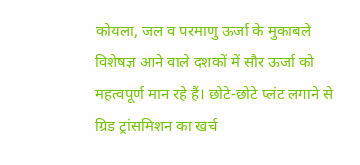कोयला, जल व परमाणु ऊर्जा के मुकाबले विशेषज्ञ आने वाले दशकों में सौर ऊर्जा को महत्वपूर्ण मान रहे हैं। छोटे-छोटे प्लंट लगाने से ग्रिड ट्रांसमिशन का खर्च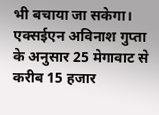भी बचाया जा सकेगा।
एक्सईएन अविनाश गुप्ता के अनुसार 25 मेगावाट से करीब 15 हजार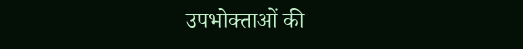उपभोक्ताओं की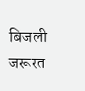बिजली जरूरत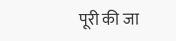पूरी की जा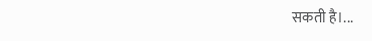सकती है।...